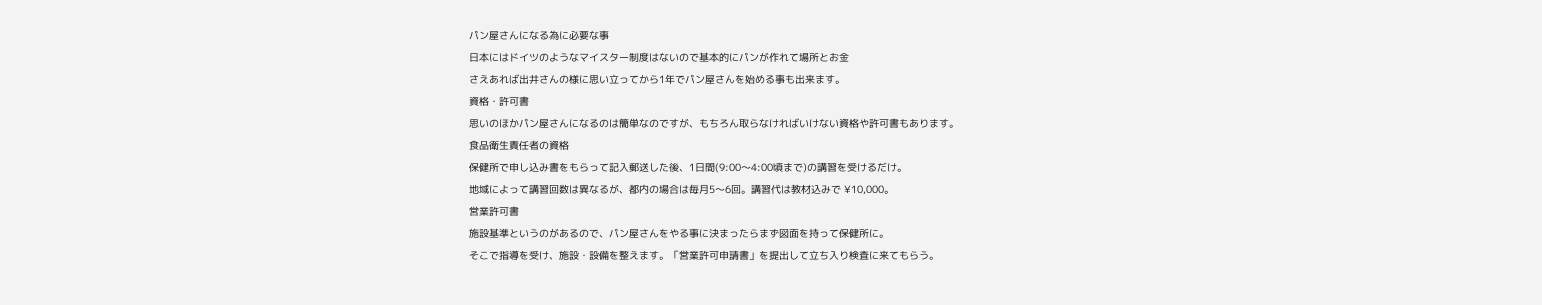パン屋さんになる為に必要な事
日本にはドイツのようなマイスター制度はないので基本的にパンが作れて場所とお金
さえあれば出井さんの様に思い立ってから1年でパン屋さんを始める事も出来ます。
資格・許可書
思いのほかパン屋さんになるのは簡単なのですが、もちろん取らなければいけない資格や許可書もあります。
食品衛生責任者の資格
保健所で申し込み書をもらって記入郵送した後、1日間(9:00〜4:00頃まで)の講習を受けるだけ。
地域によって講習回数は異なるが、都内の場合は毎月5〜6回。講習代は教材込みで ¥10,000。
営業許可書
施設基準というのがあるので、パン屋さんをやる事に決まったらまず図面を持って保健所に。
そこで指導を受け、施設・設備を整えます。「営業許可申請書」を提出して立ち入り検査に来てもらう。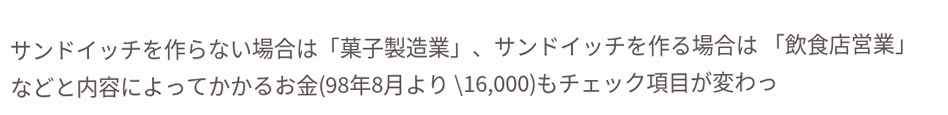サンドイッチを作らない場合は「菓子製造業」、サンドイッチを作る場合は 「飲食店営業」 などと内容によってかかるお金(98年8月より \16,000)もチェック項目が変わっ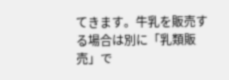てきます。牛乳を販売する場合は別に「乳類販売」で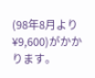(98年8月より ¥9,600)がかかります。